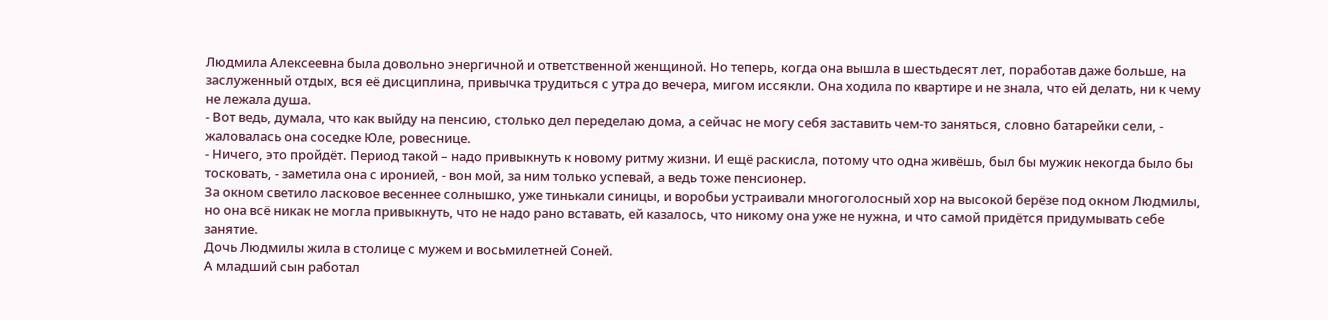Людмила Алексеевна была довольно энергичной и ответственной женщиной. Но теперь, когда она вышла в шестьдесят лет, поработав даже больше, на заслуженный отдых, вся её дисциплина, привычка трудиться с утра до вечера, мигом иссякли. Она ходила по квартире и не знала, что ей делать, ни к чему не лежала душа.
- Вот ведь, думала, что как выйду на пенсию, столько дел переделаю дома, а сейчас не могу себя заставить чем-то заняться, словно батарейки сели, - жаловалась она соседке Юле, ровеснице.
- Ничего, это пройдёт. Период такой – надо привыкнуть к новому ритму жизни. И ещё раскисла, потому что одна живёшь, был бы мужик некогда было бы тосковать, - заметила она с иронией, - вон мой, за ним только успевай, а ведь тоже пенсионер.
За окном светило ласковое весеннее солнышко, уже тинькали синицы, и воробьи устраивали многоголосный хор на высокой берёзе под окном Людмилы, но она всё никак не могла привыкнуть, что не надо рано вставать, ей казалось, что никому она уже не нужна, и что самой придётся придумывать себе занятие.
Дочь Людмилы жила в столице с мужем и восьмилетней Соней.
А младший сын работал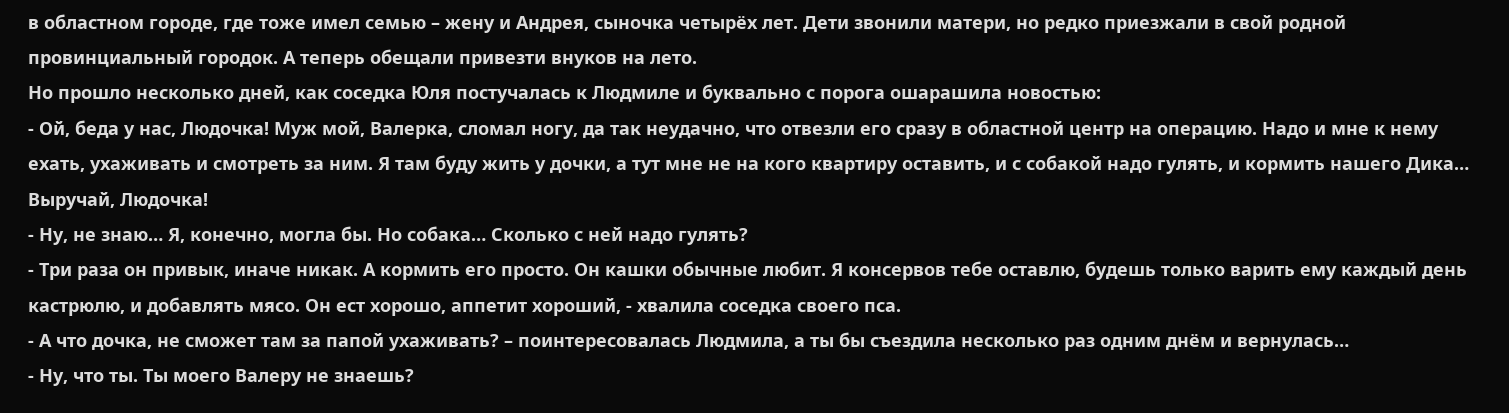в областном городе, где тоже имел семью – жену и Андрея, сыночка четырёх лет. Дети звонили матери, но редко приезжали в свой родной провинциальный городок. А теперь обещали привезти внуков на лето.
Но прошло несколько дней, как соседка Юля постучалась к Людмиле и буквально с порога ошарашила новостью:
- Ой, беда у нас, Людочка! Муж мой, Валерка, сломал ногу, да так неудачно, что отвезли его сразу в областной центр на операцию. Надо и мне к нему ехать, ухаживать и смотреть за ним. Я там буду жить у дочки, а тут мне не на кого квартиру оставить, и с собакой надо гулять, и кормить нашего Дика… Выручай, Людочка!
- Ну, не знаю… Я, конечно, могла бы. Но собака… Сколько с ней надо гулять?
- Три раза он привык, иначе никак. А кормить его просто. Он кашки обычные любит. Я консервов тебе оставлю, будешь только варить ему каждый день кастрюлю, и добавлять мясо. Он ест хорошо, аппетит хороший, - хвалила соседка своего пса.
- А что дочка, не сможет там за папой ухаживать? – поинтересовалась Людмила, а ты бы съездила несколько раз одним днём и вернулась…
- Ну, что ты. Ты моего Валеру не знаешь?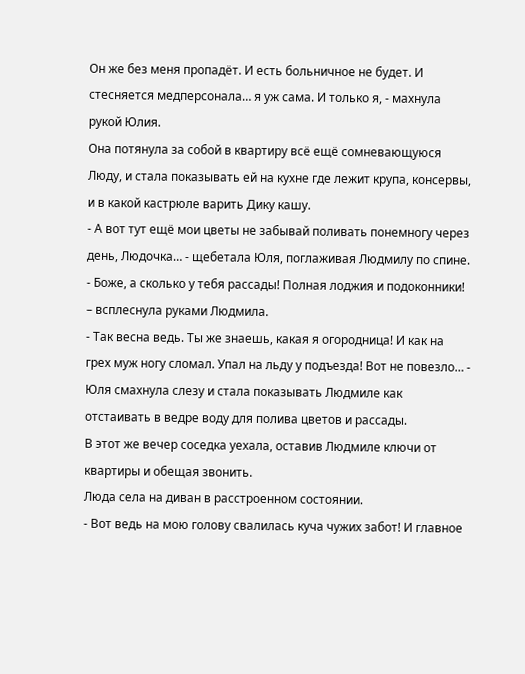Он же без меня пропадёт. И есть больничное не будет. И стесняется медперсонала… я уж сама. И только я, - махнула рукой Юлия.
Она потянула за собой в квартиру всё ещё сомневающуюся Люду, и стала показывать ей на кухне где лежит крупа, консервы, и в какой кастрюле варить Дику кашу.
- А вот тут ещё мои цветы не забывай поливать понемногу через день, Людочка… - щебетала Юля, поглаживая Людмилу по спине.
- Боже, а сколько у тебя рассады! Полная лоджия и подоконники! – всплеснула руками Людмила.
- Так весна ведь. Ты же знаешь, какая я огородница! И как на грех муж ногу сломал. Упал на льду у подъезда! Вот не повезло… - Юля смахнула слезу и стала показывать Людмиле как отстаивать в ведре воду для полива цветов и рассады.
В этот же вечер соседка уехала, оставив Людмиле ключи от квартиры и обещая звонить.
Люда села на диван в расстроенном состоянии.
- Вот ведь на мою голову свалилась куча чужих забот! И главное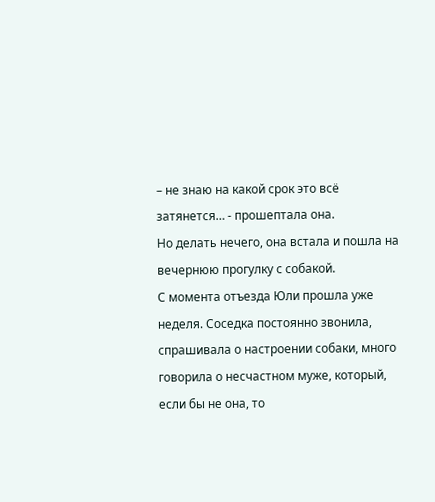– не знаю на какой срок это всё затянется… - прошептала она.
Но делать нечего, она встала и пошла на вечернюю прогулку с собакой.
С момента отъезда Юли прошла уже неделя. Соседка постоянно звонила, спрашивала о настроении собаки, много говорила о несчастном муже, который, если бы не она, то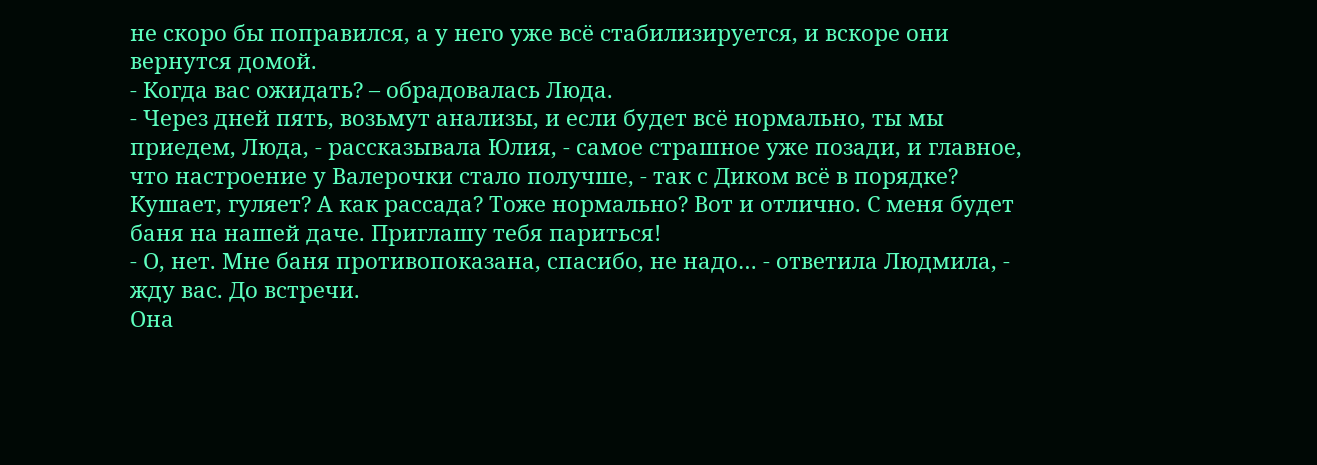не скоро бы поправился, а у него уже всё стабилизируется, и вскоре они вернутся домой.
- Когда вас ожидать? – обрадовалась Люда.
- Через дней пять, возьмут анализы, и если будет всё нормально, ты мы приедем, Люда, - рассказывала Юлия, - самое страшное уже позади, и главное, что настроение у Валерочки стало получше, - так с Диком всё в порядке? Кушает, гуляет? А как рассада? Тоже нормально? Вот и отлично. С меня будет баня на нашей даче. Приглашу тебя париться!
- О, нет. Мне баня противопоказана, спасибо, не надо… - ответила Людмила, - жду вас. До встречи.
Она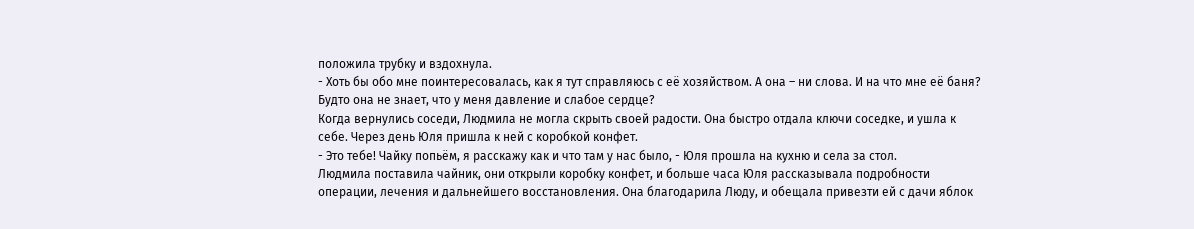положила трубку и вздохнула.
- Хоть бы обо мне поинтересовалась, как я тут справляюсь с её хозяйством. А она – ни слова. И на что мне её баня? Будто она не знает, что у меня давление и слабое сердце?
Когда вернулись соседи, Людмила не могла скрыть своей радости. Она быстро отдала ключи соседке, и ушла к себе. Через день Юля пришла к ней с коробкой конфет.
- Это тебе! Чайку попьём, я расскажу как и что там у нас было, - Юля прошла на кухню и села за стол.
Людмила поставила чайник, они открыли коробку конфет, и больше часа Юля рассказывала подробности операции, лечения и дальнейшего восстановления. Она благодарила Люду, и обещала привезти ей с дачи яблок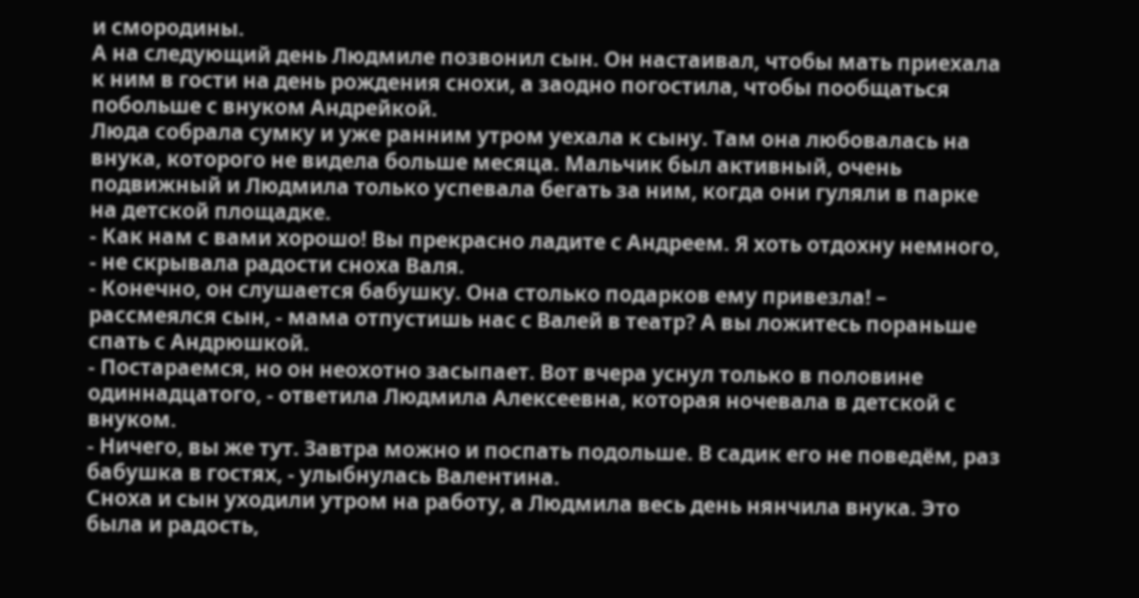и смородины.
А на следующий день Людмиле позвонил сын. Он настаивал, чтобы мать приехала к ним в гости на день рождения снохи, а заодно погостила, чтобы пообщаться побольше с внуком Андрейкой.
Люда собрала сумку и уже ранним утром уехала к сыну. Там она любовалась на внука, которого не видела больше месяца. Мальчик был активный, очень подвижный и Людмила только успевала бегать за ним, когда они гуляли в парке на детской площадке.
- Как нам с вами хорошо! Вы прекрасно ладите с Андреем. Я хоть отдохну немного, - не скрывала радости сноха Валя.
- Конечно, он слушается бабушку. Она столько подарков ему привезла! – рассмеялся сын, - мама отпустишь нас с Валей в театр? А вы ложитесь пораньше спать с Андрюшкой.
- Постараемся, но он неохотно засыпает. Вот вчера уснул только в половине одиннадцатого, - ответила Людмила Алексеевна, которая ночевала в детской с внуком.
- Ничего, вы же тут. Завтра можно и поспать подольше. В садик его не поведём, раз бабушка в гостях, - улыбнулась Валентина.
Сноха и сын уходили утром на работу, а Людмила весь день нянчила внука. Это была и радость,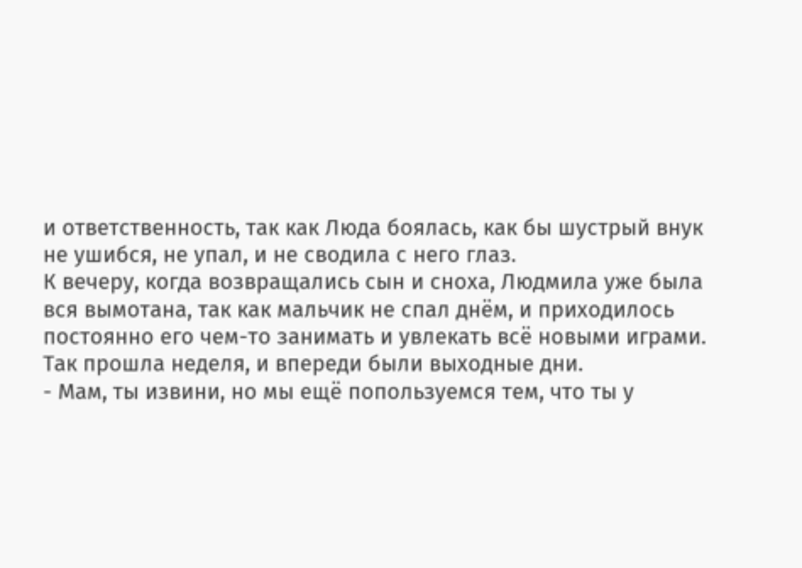и ответственность, так как Люда боялась, как бы шустрый внук не ушибся, не упал, и не сводила с него глаз.
К вечеру, когда возвращались сын и сноха, Людмила уже была вся вымотана, так как мальчик не спал днём, и приходилось постоянно его чем-то занимать и увлекать всё новыми играми.
Так прошла неделя, и впереди были выходные дни.
- Мам, ты извини, но мы ещё попользуемся тем, что ты у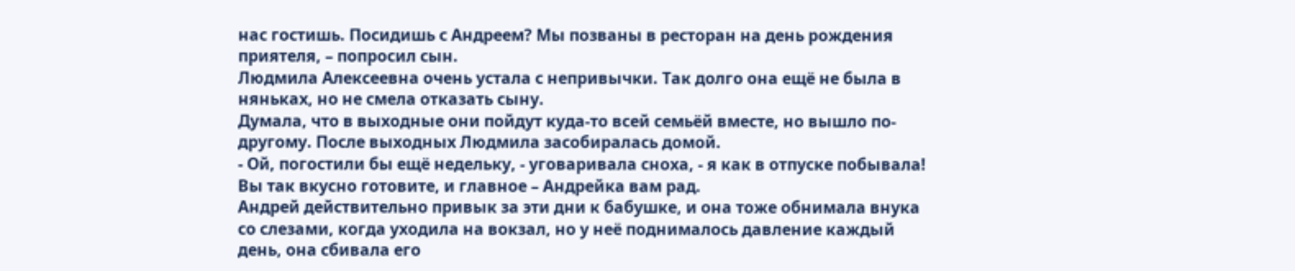нас гостишь. Посидишь с Андреем? Мы позваны в ресторан на день рождения приятеля, – попросил сын.
Людмила Алексеевна очень устала с непривычки. Так долго она ещё не была в няньках, но не смела отказать сыну.
Думала, что в выходные они пойдут куда-то всей семьёй вместе, но вышло по-другому. После выходных Людмила засобиралась домой.
- Ой, погостили бы ещё недельку, - уговаривала сноха, - я как в отпуске побывала! Вы так вкусно готовите, и главное – Андрейка вам рад.
Андрей действительно привык за эти дни к бабушке, и она тоже обнимала внука со слезами, когда уходила на вокзал, но у неё поднималось давление каждый день, она сбивала его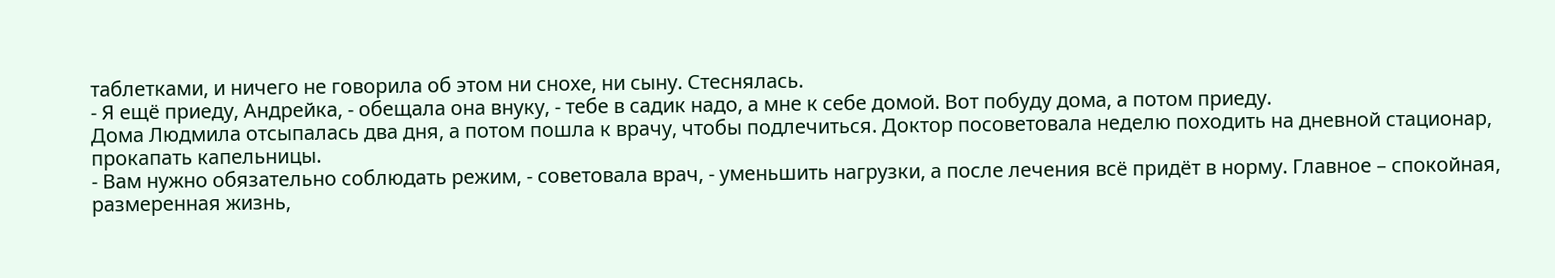таблетками, и ничего не говорила об этом ни снохе, ни сыну. Стеснялась.
- Я ещё приеду, Андрейка, - обещала она внуку, - тебе в садик надо, а мне к себе домой. Вот побуду дома, а потом приеду.
Дома Людмила отсыпалась два дня, а потом пошла к врачу, чтобы подлечиться. Доктор посоветовала неделю походить на дневной стационар, прокапать капельницы.
- Вам нужно обязательно соблюдать режим, - советовала врач, - уменьшить нагрузки, а после лечения всё придёт в норму. Главное – спокойная, размеренная жизнь,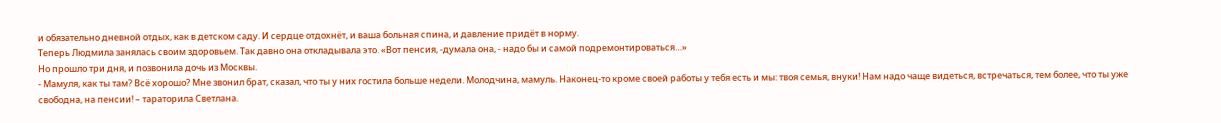и обязательно дневной отдых, как в детском саду. И сердце отдохнёт, и ваша больная спина, и давление придёт в норму.
Теперь Людмила занялась своим здоровьем. Так давно она откладывала это. «Вот пенсия, -думала она, - надо бы и самой подремонтироваться…»
Но прошло три дня, и позвонила дочь из Москвы.
- Мамуля, как ты там? Всё хорошо? Мне звонил брат, сказал, что ты у них гостила больше недели. Молодчина, мамуль. Наконец-то кроме своей работы у тебя есть и мы: твоя семья, внуки! Нам надо чаще видеться, встречаться, тем более, что ты уже свободна, на пенсии! – тараторила Светлана.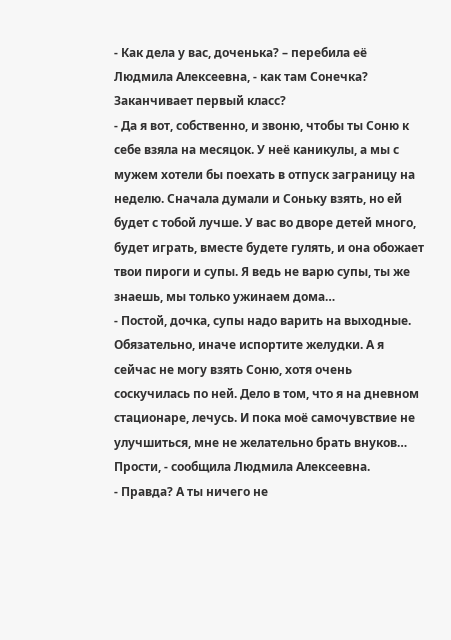- Как дела у вас, доченька? – перебила её Людмила Алексеевна, - как там Сонечка? Заканчивает первый класс?
- Да я вот, собственно, и звоню, чтобы ты Соню к себе взяла на месяцок. У неё каникулы, а мы с мужем хотели бы поехать в отпуск заграницу на неделю. Сначала думали и Соньку взять, но ей будет с тобой лучше. У вас во дворе детей много, будет играть, вместе будете гулять, и она обожает твои пироги и супы. Я ведь не варю супы, ты же знаешь, мы только ужинаем дома…
- Постой, дочка, супы надо варить на выходные. Обязательно, иначе испортите желудки. А я сейчас не могу взять Соню, хотя очень соскучилась по ней. Дело в том, что я на дневном стационаре, лечусь. И пока моё самочувствие не улучшиться, мне не желательно брать внуков… Прости, - сообщила Людмила Алексеевна.
- Правда? А ты ничего не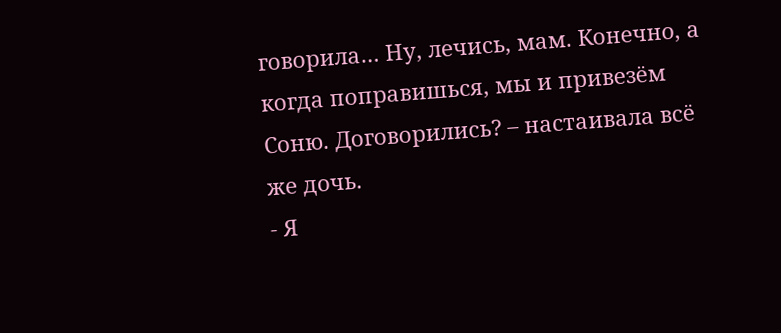говорила… Ну, лечись, мам. Конечно, а когда поправишься, мы и привезём Соню. Договорились? – настаивала всё же дочь.
- Я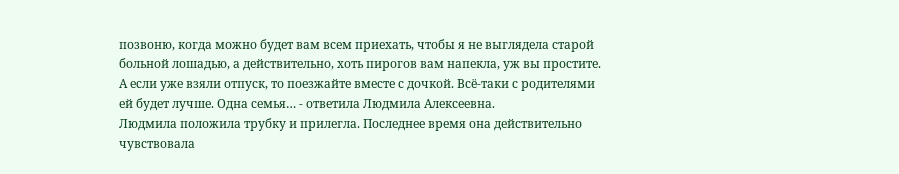позвоню, когда можно будет вам всем приехать, чтобы я не выглядела старой больной лошадью, а действительно, хоть пирогов вам напекла, уж вы простите. А если уже взяли отпуск, то поезжайте вместе с дочкой. Всё-таки с родителями ей будет лучше. Одна семья… - ответила Людмила Алексеевна.
Людмила положила трубку и прилегла. Последнее время она действительно чувствовала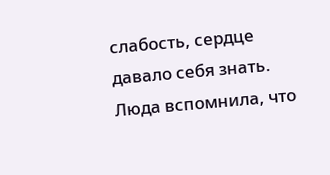слабость, сердце давало себя знать. Люда вспомнила, что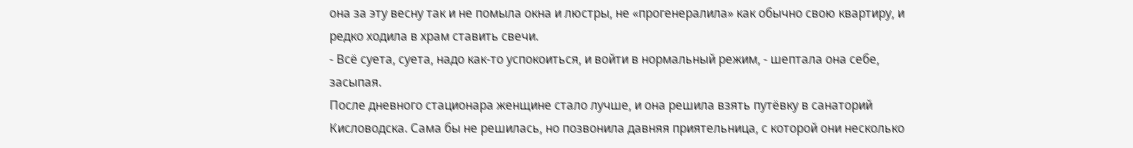она за эту весну так и не помыла окна и люстры, не «прогенералила» как обычно свою квартиру, и редко ходила в храм ставить свечи.
- Всё суета, суета, надо как-то успокоиться, и войти в нормальный режим, - шептала она себе, засыпая.
После дневного стационара женщине стало лучше, и она решила взять путёвку в санаторий Кисловодска. Сама бы не решилась, но позвонила давняя приятельница, с которой они несколько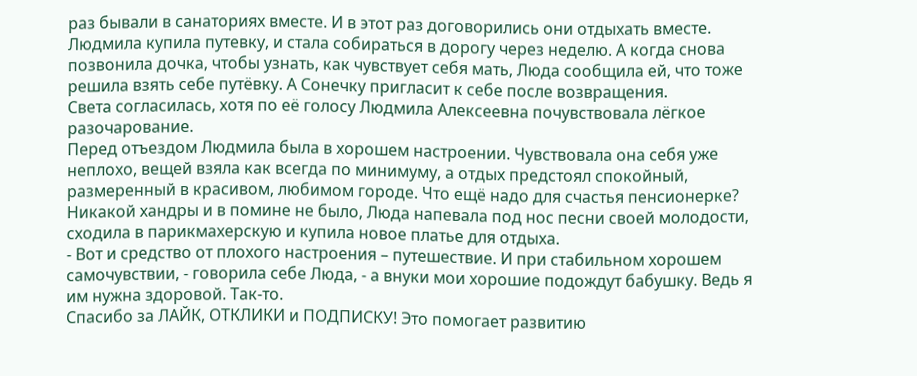раз бывали в санаториях вместе. И в этот раз договорились они отдыхать вместе.
Людмила купила путевку, и стала собираться в дорогу через неделю. А когда снова позвонила дочка, чтобы узнать, как чувствует себя мать, Люда сообщила ей, что тоже решила взять себе путёвку. А Сонечку пригласит к себе после возвращения.
Света согласилась, хотя по её голосу Людмила Алексеевна почувствовала лёгкое разочарование.
Перед отъездом Людмила была в хорошем настроении. Чувствовала она себя уже неплохо, вещей взяла как всегда по минимуму, а отдых предстоял спокойный, размеренный в красивом, любимом городе. Что ещё надо для счастья пенсионерке?
Никакой хандры и в помине не было, Люда напевала под нос песни своей молодости, сходила в парикмахерскую и купила новое платье для отдыха.
- Вот и средство от плохого настроения – путешествие. И при стабильном хорошем самочувствии, - говорила себе Люда, - а внуки мои хорошие подождут бабушку. Ведь я им нужна здоровой. Так-то.
Спасибо за ЛАЙК, ОТКЛИКИ и ПОДПИСКУ! Это помогает развитию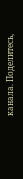канала. Поделитесь,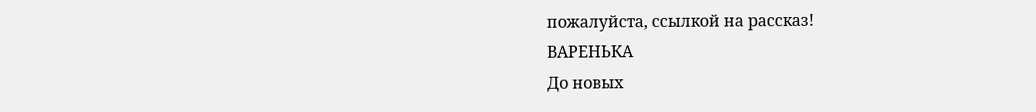пожалуйста, ссылкой на рассказ!
ВАРЕНЬКА
До новых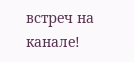встреч на канале!